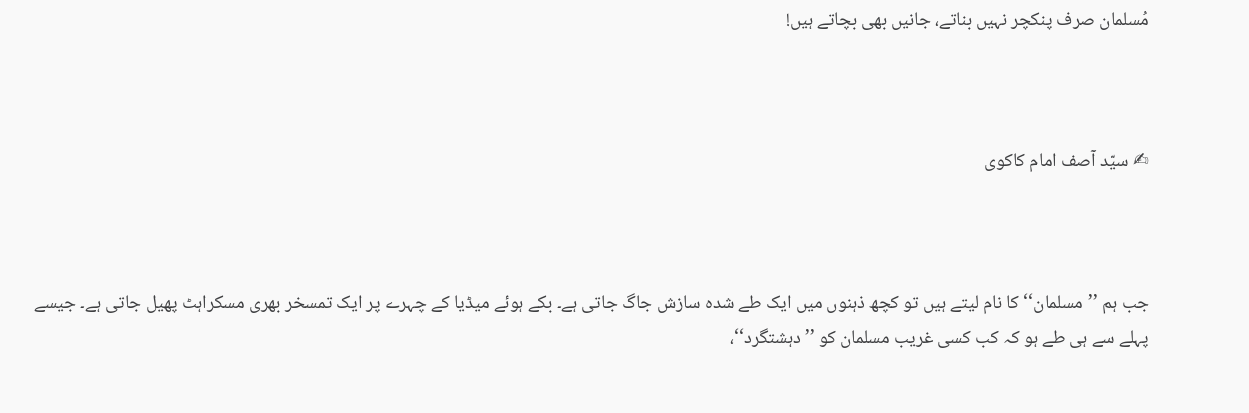مُسلمان صرف پنکچر نہیں بناتے، جانیں بھی بچاتے ہیں!



✍ سیّد آصف امام کاکوی



جب ہم ’’مسلمان‘‘ کا نام لیتے ہیں تو کچھ ذہنوں میں ایک طے شدہ سازش جاگ جاتی ہے۔ بکے ہوئے میڈیا کے چہرے پر ایک تمسخر بھری مسکراہٹ پھیل جاتی ہے۔ جیسے پہلے سے ہی طے ہو کہ کب کسی غریب مسلمان کو ’’دہشتگرد‘‘،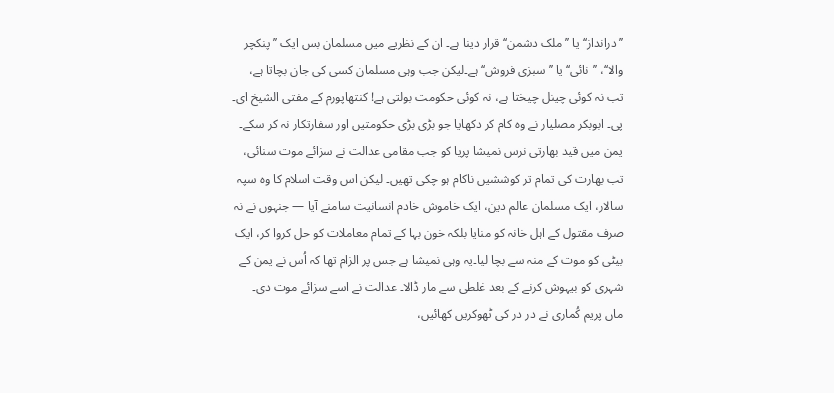’’درانداز‘‘ یا ’’ملک دشمن‘‘ قرار دینا ہے۔ ان کے نظریے میں مسلمان بس ایک ’’پنکچر والا‘‘، ’’نائی‘‘ یا ’’سبزی فروش‘‘ ہے۔لیکن جب وہی مسلمان کسی کی جان بچاتا ہے، تب نہ کوئی چینل چیختا ہے، نہ کوئی حکومت بولتی ہے! کنتھاپورم کے مفتی الشیخ ای۔ پی۔ ابوبکر مصلیار نے وہ کام کر دکھایا جو بڑی بڑی حکومتیں اور سفارتکار نہ کر سکے۔ یمن میں قید بھارتی نرس نمیشا پریا کو جب مقامی عدالت نے سزائے موت سنائی، تب بھارت کی تمام تر کوششیں ناکام ہو چکی تھیں۔ لیکن اس وقت اسلا‌م کا وہ سپہ سالار، ایک مسلمان عالم دین، ایک خاموش خادم انسانیت سامنے آیا — جنہوں نے نہ صرف مقتول کے اہل خانہ کو منایا بلکہ خون بہا کے تمام معاملات کو حل کروا کر، ایک بیٹی کو موت کے منہ سے بچا لیا۔یہ وہی نمیشا ہے جس پر الزام تھا کہ اُس نے یمن کے شہری کو بیہوش کرنے کے بعد غلطی سے مار ڈالا۔ عدالت نے اسے سزائے موت دی۔ ماں پریم کُماری نے در در کی ٹھوکریں کھائیں،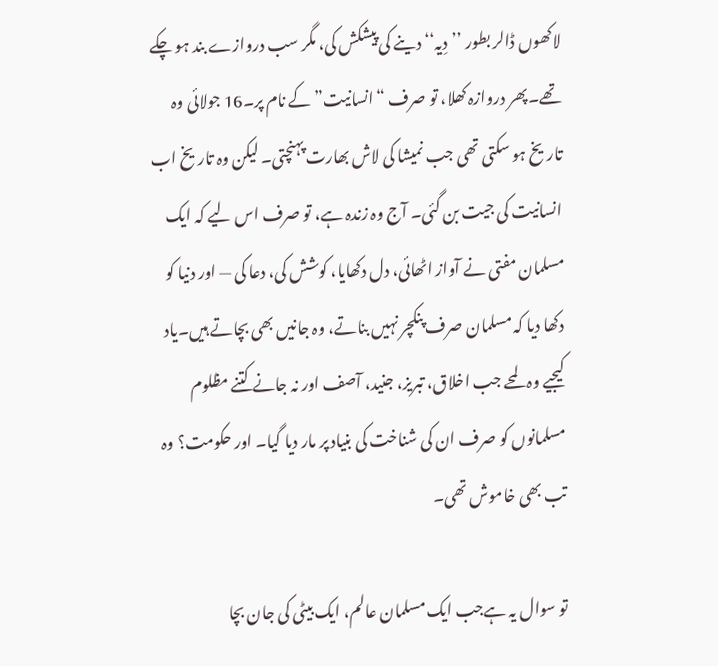لاکھوں ڈالر بطور ’’دِیہ‘‘ دینے کی پیشکش کی، مگر سب دروازے بند ہو چکے تھے۔پھر دروازہ کھلا، تو صرف “انسانیت” کے نام پر۔16 جولائی وہ تاریخ ہو سکتی تھی جب نمیشا کی لاش بھارت پہنچتی۔ لیکن وہ تاریخ اب انسانیت کی جیت بن گئی۔ آج وہ زندہ ہے، تو صرف اس لیے کہ ایک مسلمان مفتی نے آواز اٹھائی، دل دکھایا، کوشش کی، دعا کی — اور دنیا کو دکھا دیا کہ مسلمان صرف پنکچر نہیں بناتے، وہ جانیں بھی بچاتے ہیں۔یاد کیجیے وہ لمحے جب اخلاق، تبریز، جنید، آصف اور نہ جانے کتنے مظلوم مسلمانوں کو صرف ان کی شناخت کی بنیاد پر مار دیا گیا۔ اور حکومت؟ وہ تب بھی خاموش تھی۔

تو سوال یہ ہےجب ایک مسلمان عالم، ایک بیٹی کی جان بچا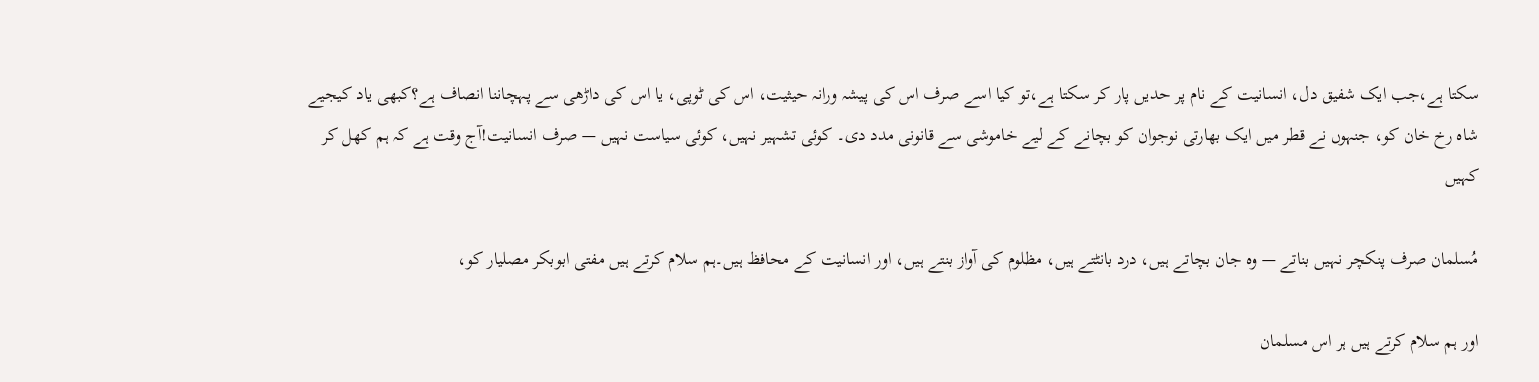سکتا ہے،جب ایک شفیق دل، انسانیت کے نام پر حدیں پار کر سکتا ہے،تو کیا اسے صرف اس کی پیشہ ورانہ حیثیت، اس کی ٹوپی، یا اس کی داڑھی سے پہچاننا انصاف ہے؟کبھی یاد کیجیے شاہ رخ خان کو، جنہوں نے قطر میں ایک بھارتی نوجوان کو بچانے کے لیے خاموشی سے قانونی مدد دی۔ کوئی تشہیر نہیں، کوئی سیاست نہیں — صرف انسانیت!آج وقت ہے کہ ہم کھل کر کہیں

مُسلمان صرف پنکچر نہیں بناتے — وہ جان بچاتے ہیں، درد بانٹتے ہیں، مظلوم کی آواز بنتے ہیں، اور انسانیت کے محافظ ہیں۔ہم سلام کرتے ہیں مفتی ابوبکر مصلیار کو،

اور ہم سلام کرتے ہیں ہر اس مسلمان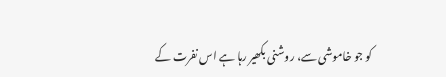کو جو خاموشی سے، روشنی بکھیر رہا ہے اس نفرت کے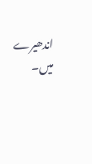اندھیرے میں۔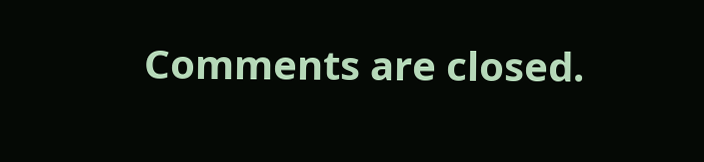Comments are closed.